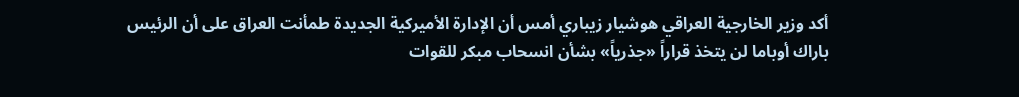أكد وزير الخارجية العراقي هوشيار زيباري أمس أن الإدارة الأميركية الجديدة طمأنت العراق على أن الرئيس باراك أوباما لن يتخذ قراراً «جذرياً» بشأن انسحاب مبكر للقوات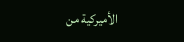الأميركية من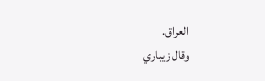العراق.
وقال زيباري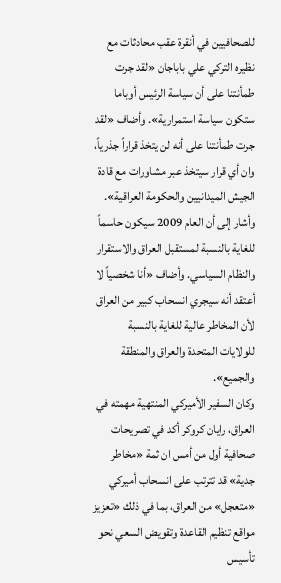للصحافيين في أنقرة عقب محادثات مع نظيره التركي علي باباجان «لقد جرت طمأنتنا على أن سياسة الرئيس أوباما ستكون سياسة استمرارية». وأضاف «لقد جرت طمأنتنا على أنه لن يتخذ قراراً جذرياً، وان أي قرار سيتخذ عبر مشاورات مع قادة الجيش الميدانيين والحكومة العراقية». وأشار إلى أن العام 2009 سيكون حاسماً للغاية بالنسبة لمستقبل العراق والاستقرار والنظام السياسي. وأضاف «أنا شخصياً لا أعتقد أنه سيجري انسحاب كبير من العراق لأن المخاطر عالية للغاية بالنسبة للولايات المتحدة والعراق والمنطقة والجميع».
وكان السفير الأميركي المنتهية مهمته في العراق، رايان كروكر أكد في تصريحات صحافية أول من أمس ان ثمة «مخاطر جدية» قد تترتب على انسحاب أميركي «متعجل» من العراق، بما في ذلك «تعزيز مواقع تنظيم القاعدة وتقويض السعي نحو تأسيس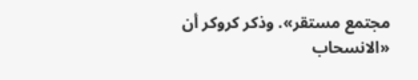مجتمع مستقر». وذكر كروكر أن «الانسحاب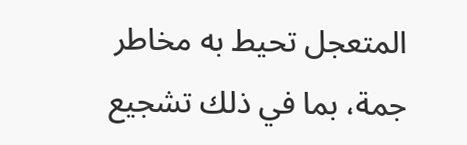المتعجل تحيط به مخاطر جمة، بما في ذلك تشجيع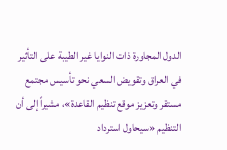الدول المجاورة ذات النوايا غير الطيبة على التأثير في العراق وتقويض السعي نحو تأسيس مجتمع مستقر وتعزيز موقع تنظيم القاعدة»، مشيراً إلى أن التنظيم «سيحاول استرداد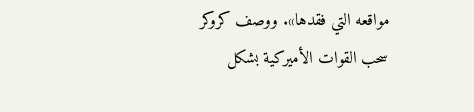مواقعه التي فقدها». ووصف كروكر سحب القوات الأميركية بشكل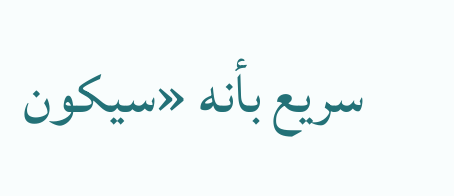سريع بأنه «سيكون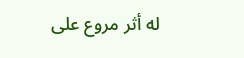له أثر مروع على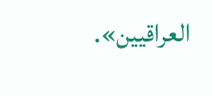العراقيين».